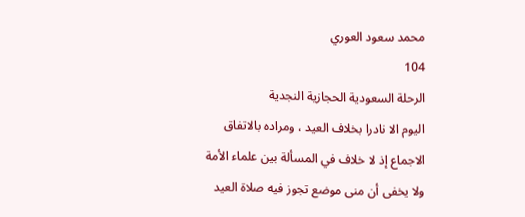محمد سعود العوري
104
الرحلة السعودية الحجازية النجدية
اليوم الا نادرا بخلاف العيد ، ومراده بالاتفاق الاجماع إذ لا خلاف في المسألة بين علماء الأمة ولا يخفى أن منى موضع تجوز فيه صلاة العيد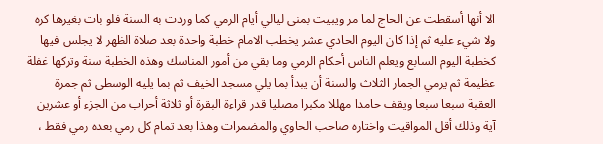الا أنها أسقطت عن الحاج لما مر ويبيت بمنى ليالي أيام الرمي كما وردت به السنة فلو بات بغيرها كره ولا شيء عليه ثم إذا كان اليوم الحادي عشر يخطب الامام خطبة واحدة بعد صلاة الظهر لا يجلس فيها كخطبة اليوم السابع ويعلم الناس أحكام الرمي وما بقي من أمور المناسك وهذه الخطبة سنة وتركها غفلة عظيمة ثم يرمي الجمار الثلاث والسنة أن يبدأ بما يلي مسجد الخيف ثم بما يليه الوسطى ثم جمرة العقبة سبعا سبعا ويقف حامدا مهللا مكبرا مصليا قدر قراءة البقرة أو ثلاثة أحراب من الجزء أو عشرين آية وذلك أقل المواقيت واختاره صاحب الحاوي والمضمرات وهذا بعد تمام كل رمي بعده رمي فقط ،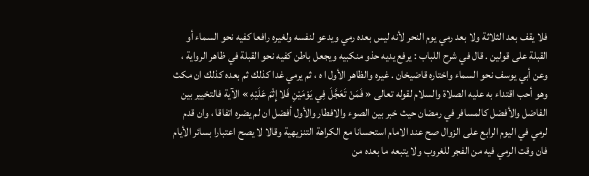فلا يقف بعد الثلاثة ولا بعد رمي يوم النحر لأنه ليس بعده رمي ويدعو لنفسه ولغيره رافعا كفيه نحو السماء أو القبلة على قولين . قال في شرح اللباب : يرفع يديه حذو منكبيه ويجعل باطن كفيه نحو القبلة في ظاهر الرواية ، وعن أبي يوسف نحو السماء واختاره قاضيخان . غيره والظاهر الأول ا ه ، ثم يرمي غدا كذلك ثم بعده كذلك ان مكث وهو أحب اقتداء به عليه الصلاة والسلام لقوله تعالى « فَمَنْ تَعَجَّلَ فِي يَوْمَيْنِ فَلا إِثْمَ عَلَيْهِ » الآية فالتخيير بين الفاضل والأفضل كالمسافر في رمضان حيث خبر بين الصوء والافطار والأول أفضل ان لم يضره اتفاقا ، وان قدم لرمي في اليوم الرابع على الزوال صح عند الامام استحسانا مع الكراهة التنزيهية وقالا لا يصح اعتبارا بسائر الأيام فان وقت الرمي فيه من الفجر للغروب ولا يتبعه ما بعده من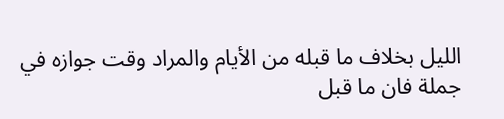الليل بخلاف ما قبله من الأيام والمراد وقت جوازه في جملة فان ما قبل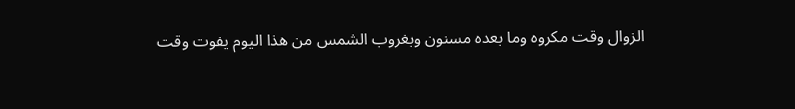الزوال وقت مكروه وما بعده مسنون وبغروب الشمس من هذا اليوم يفوت وقت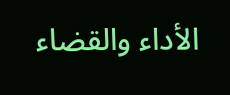الأداء والقضاء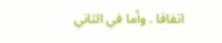اتفاقا . وأما في الثاني